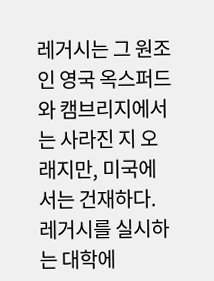레거시는 그 원조인 영국 옥스퍼드와 캠브리지에서는 사라진 지 오래지만, 미국에서는 건재하다. 레거시를 실시하는 대학에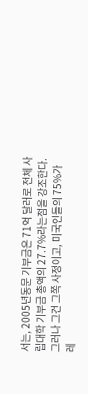서는, 2005년동문 기부금은 71억 달러로 전체 사립대학 기부금 총액의 27.7%라는점을 강조한다. 그러나 그건 그쪽 사정이고, 미국인들의 75%가 레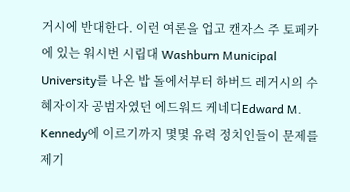거시에 반대한다. 이런 여론을 업고 캔자스 주 토페카에 있는 워시번 시립대 Washburn Municipal University를 나온 밥 돌에서부터 하버드 레거시의 수혜자이자 공범자였던 에드워드 케네디Edward M. Kennedy에 이르기까지 몇몇 유력 정치인들이 문제를 제기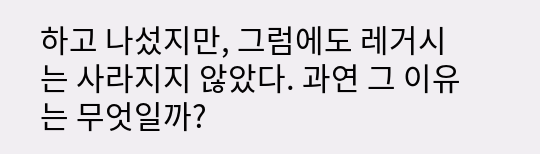하고 나섰지만, 그럼에도 레거시는 사라지지 않았다. 과연 그 이유는 무엇일까?